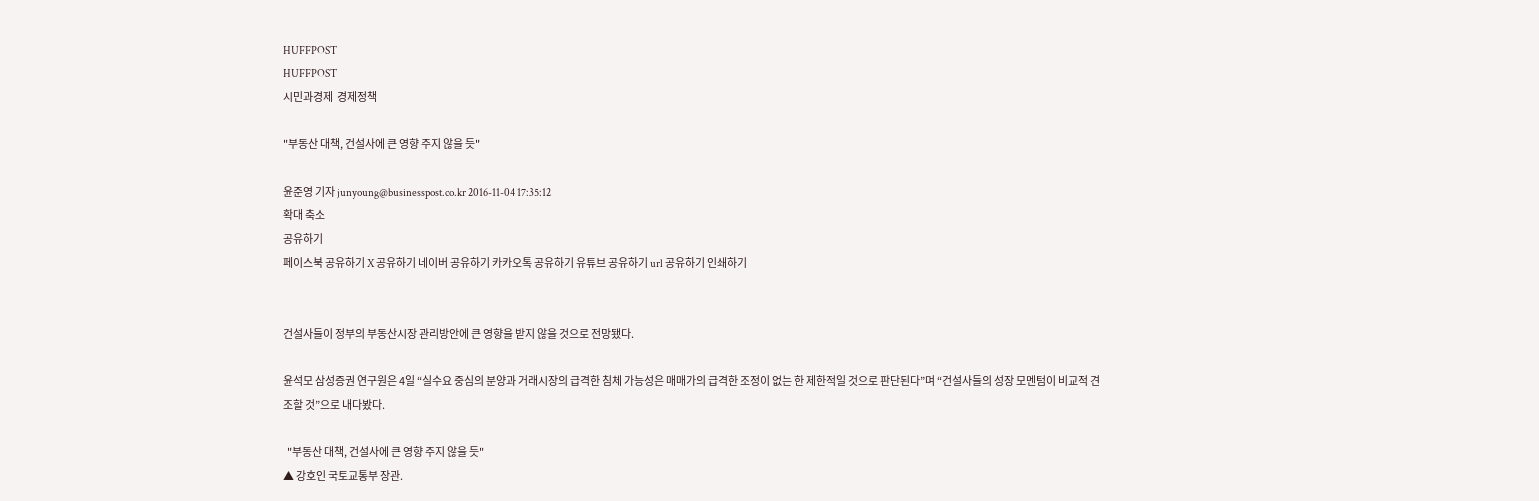HUFFPOST
HUFFPOST
시민과경제  경제정책

"부동산 대책, 건설사에 큰 영향 주지 않을 듯"

윤준영 기자 junyoung@businesspost.co.kr 2016-11-04 17:35:12
확대 축소
공유하기
페이스북 공유하기 X 공유하기 네이버 공유하기 카카오톡 공유하기 유튜브 공유하기 url 공유하기 인쇄하기


건설사들이 정부의 부동산시장 관리방안에 큰 영향을 받지 않을 것으로 전망됐다.

윤석모 삼성증권 연구원은 4일 “실수요 중심의 분양과 거래시장의 급격한 침체 가능성은 매매가의 급격한 조정이 없는 한 제한적일 것으로 판단된다”며 “건설사들의 성장 모멘텀이 비교적 견조할 것”으로 내다봤다.

  "부동산 대책, 건설사에 큰 영향 주지 않을 듯"
▲ 강호인 국토교통부 장관.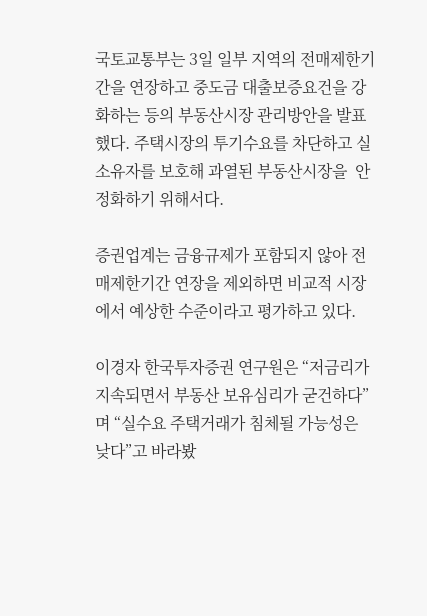국토교통부는 3일 일부 지역의 전매제한기간을 연장하고 중도금 대출보증요건을 강화하는 등의 부동산시장 관리방안을 발표했다. 주택시장의 투기수요를 차단하고 실소유자를 보호해 과열된 부동산시장을  안정화하기 위해서다.

증권업계는 금융규제가 포함되지 않아 전매제한기간 연장을 제외하면 비교적 시장에서 예상한 수준이라고 평가하고 있다.

이경자 한국투자증권 연구원은 “저금리가 지속되면서 부동산 보유심리가 굳건하다”며 “실수요 주택거래가 침체될 가능성은 낮다”고 바라봤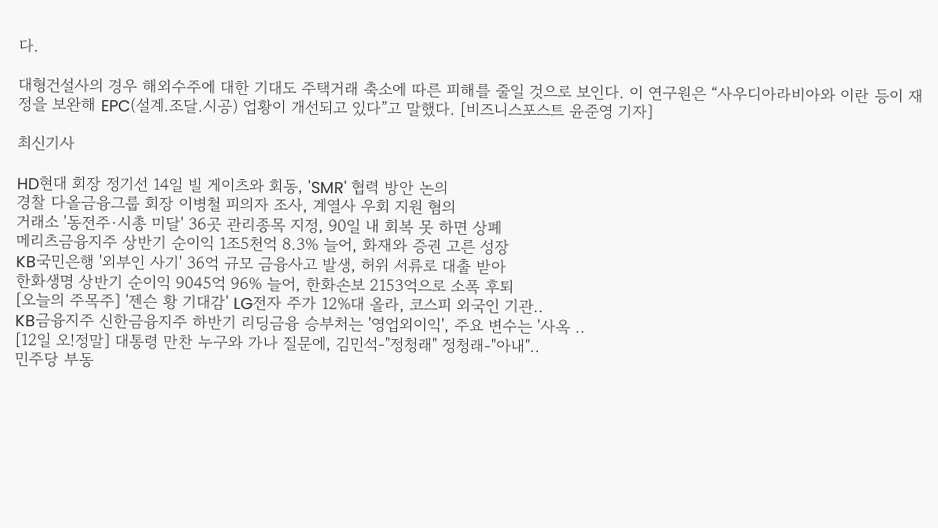다.

대형건설사의 경우 해외수주에 대한 기대도 주택거래 축소에 따른 피해를 줄일 것으로 보인다. 이 연구원은 “사우디아라비아와 이란 등이 재정을 보완해 EPC(설계.조달.시공) 업황이 개선되고 있다”고 말했다. [비즈니스포스트 윤준영 기자]

최신기사

HD현대 회장 정기선 14일 빌 게이츠와 회동, 'SMR' 협력 방안 논의
경찰 다올금융그룹 회장 이병철 피의자 조사, 계열사 우회 지원 혐의
거래소 '동전주·시총 미달' 36곳 관리종목 지정, 90일 내 회복 못 하면 상폐
메리츠금융지주 상반기 순이익 1조5천억 8.3% 늘어, 화재와 증권 고른 성장
KB국민은행 '외부인 사기' 36억 규모 금융사고 발생, 허위 서류로 대출 받아
한화생명 상반기 순이익 9045억 96% 늘어, 한화손보 2153억으로 소폭 후퇴
[오늘의 주목주] '젠슨 황 기대감' LG전자 주가 12%대 올라, 코스피 외국인 기관..
KB금융지주 신한금융지주 하반기 리딩금융 승부처는 '영업외이익', 주요 변수는 '사옥 ..
[12일 오!정말] 대통령 만찬 누구와 가나 질문에, 김민석-"정청래" 정청래-"아내"..
민주당 부동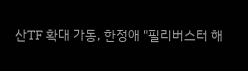산TF 확대 가동, 한정애 "필리버스터 해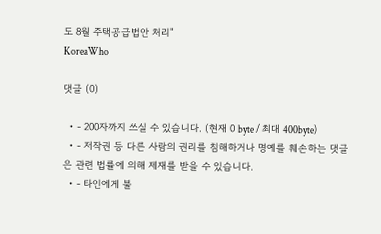도 8월 주택공급법안 처리"
KoreaWho

댓글 (0)

  • - 200자까지 쓰실 수 있습니다. (현재 0 byte / 최대 400byte)
  • - 저작권 등 다른 사람의 권리를 침해하거나 명예를 훼손하는 댓글은 관련 법률에 의해 제재를 받을 수 있습니다.
  • - 타인에게 불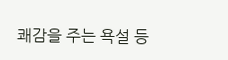쾌감을 주는 욕설 등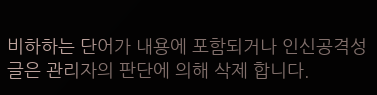비하하는 단어가 내용에 포함되거나 인신공격성 글은 관리자의 판단에 의해 삭제 합니다.